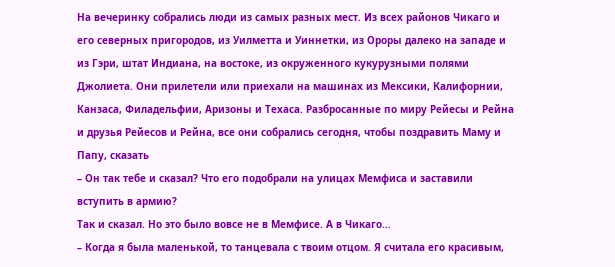На вечеринку собрались люди из самых разных мест. Из всех районов Чикаго и его северных пригородов, из Уилметта и Уиннетки, из Ороры далеко на западе и из Гэри, штат Индиана, на востоке, из окруженного кукурузными полями Джолиета. Они прилетели или приехали на машинах из Мексики, Калифорнии, Канзаса, Филадельфии, Аризоны и Техаса. Разбросанные по миру Рейесы и Рейна и друзья Рейесов и Рейна, все они собрались сегодня, чтобы поздравить Маму и Папу, сказать
– Он так тебе и сказал? Что его подобрали на улицах Мемфиса и заставили вступить в армию?
Так и сказал. Но это было вовсе не в Мемфисе. А в Чикаго…
– Когда я была маленькой, то танцевала с твоим отцом. Я считала его красивым,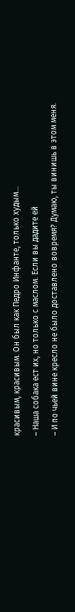красивым, красивым. Он был как Педро Инфанте, только худым…
– Наша собака ест их, но только с маслом. Если вы дадите ей
– И по чьей вине кресло не было доставлено вовремя? Думаю, ты винишь в этом меня.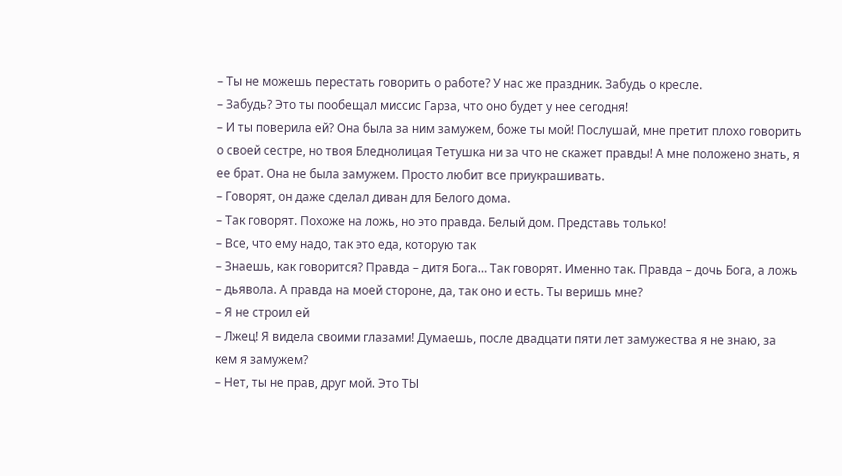– Ты не можешь перестать говорить о работе? У нас же праздник. Забудь о кресле.
– Забудь? Это ты пообещал миссис Гарза, что оно будет у нее сегодня!
– И ты поверила ей? Она была за ним замужем, боже ты мой! Послушай, мне претит плохо говорить о своей сестре, но твоя Бледнолицая Тетушка ни за что не скажет правды! А мне положено знать, я ее брат. Она не была замужем. Просто любит все приукрашивать.
– Говорят, он даже сделал диван для Белого дома.
– Так говорят. Похоже на ложь, но это правда. Белый дом. Представь только!
– Все, что ему надо, так это еда, которую так
– Знаешь, как говорится? Правда – дитя Бога… Так говорят. Именно так. Правда – дочь Бога, а ложь – дьявола. А правда на моей стороне, да, так оно и есть. Ты веришь мне?
– Я не строил ей
– Лжец! Я видела своими глазами! Думаешь, после двадцати пяти лет замужества я не знаю, за кем я замужем?
– Нет, ты не прав, друг мой. Это ТЫ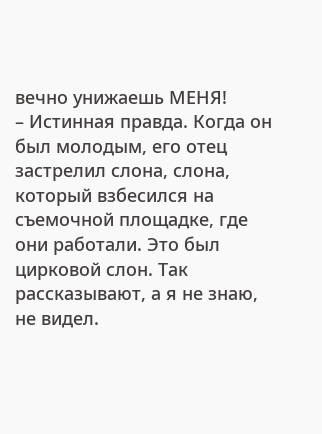вечно унижаешь МЕНЯ!
– Истинная правда. Когда он был молодым, его отец застрелил слона, слона, который взбесился на съемочной площадке, где они работали. Это был цирковой слон. Так рассказывают, а я не знаю, не видел.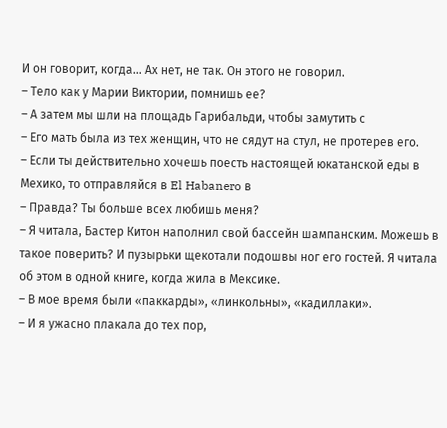И он говорит, когда… Ах нет, не так. Он этого не говорил.
– Тело как у Марии Виктории, помнишь ее?
– А затем мы шли на площадь Гарибальди, чтобы замутить с
– Его мать была из тех женщин, что не сядут на стул, не протерев его.
– Если ты действительно хочешь поесть настоящей юкатанской еды в Мехико, то отправляйся в El Habanero в
– Правда? Ты больше всех любишь меня?
– Я читала, Бастер Китон наполнил свой бассейн шампанским. Можешь в такое поверить? И пузырьки щекотали подошвы ног его гостей. Я читала об этом в одной книге, когда жила в Мексике.
– В мое время были «паккарды», «линкольны», «кадиллаки».
– И я ужасно плакала до тех пор,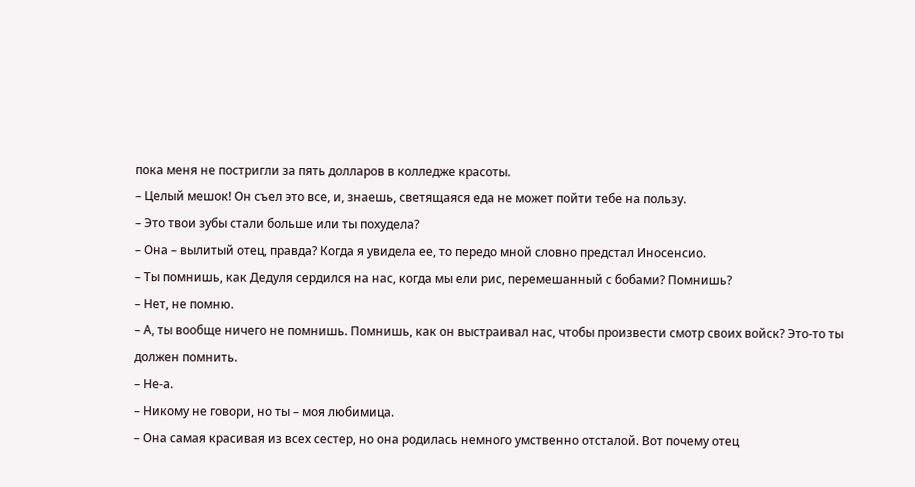пока меня не постригли за пять долларов в колледже красоты.
– Целый мешок! Он съел это все, и, знаешь, светящаяся еда не может пойти тебе на пользу.
– Это твои зубы стали больше или ты похудела?
– Она – вылитый отец, правда? Когда я увидела ее, то передо мной словно предстал Иносенсио.
– Ты помнишь, как Дедуля сердился на нас, когда мы ели рис, перемешанный с бобами? Помнишь?
– Нет, не помню.
– А, ты вообще ничего не помнишь. Помнишь, как он выстраивал нас, чтобы произвести смотр своих войск? Это-то ты должен помнить.
– Не-а.
– Никому не говори, но ты – моя любимица.
– Она самая красивая из всех сестер, но она родилась немного умственно отсталой. Вот почему отец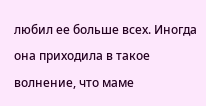любил ее больше всех. Иногда она приходила в такое волнение, что маме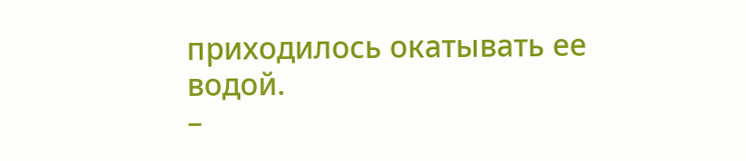приходилось окатывать ее водой.
–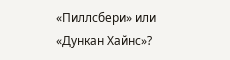«Пиллсбери» или «Дункан Хайнс»?